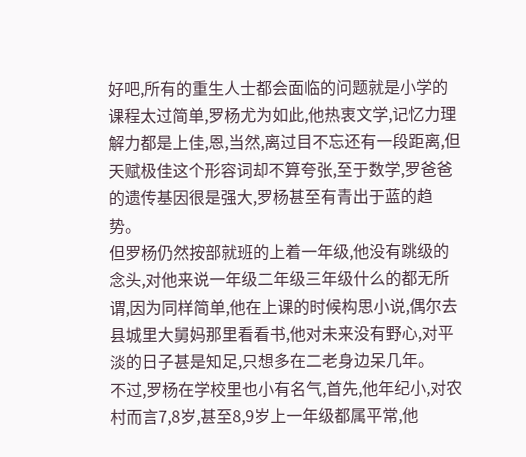好吧,所有的重生人士都会面临的问题就是小学的课程太过简单,罗杨尤为如此,他热衷文学,记忆力理解力都是上佳,恩,当然,离过目不忘还有一段距离,但天赋极佳这个形容词却不算夸张,至于数学,罗爸爸的遗传基因很是强大,罗杨甚至有青出于蓝的趋势。
但罗杨仍然按部就班的上着一年级,他没有跳级的念头,对他来说一年级二年级三年级什么的都无所谓,因为同样简单,他在上课的时候构思小说,偶尔去县城里大舅妈那里看看书,他对未来没有野心,对平淡的日子甚是知足,只想多在二老身边呆几年。
不过,罗杨在学校里也小有名气,首先,他年纪小,对农村而言7,8岁,甚至8,9岁上一年级都属平常,他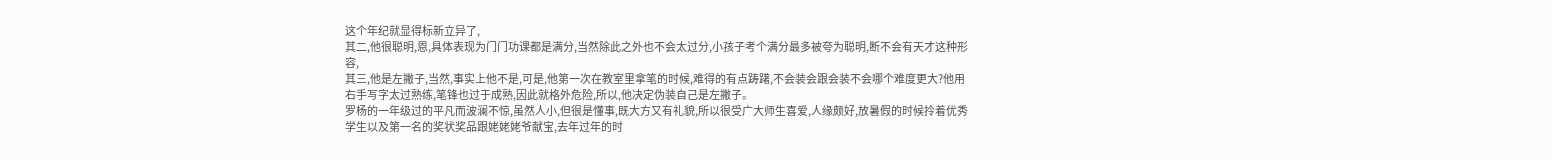这个年纪就显得标新立异了,
其二,他很聪明,恩,具体表现为门门功课都是满分,当然除此之外也不会太过分,小孩子考个满分最多被夸为聪明,断不会有天才这种形容,
其三,他是左撇子,当然,事实上他不是,可是,他第一次在教室里拿笔的时候,难得的有点踌躇,不会装会跟会装不会哪个难度更大?他用右手写字太过熟练,笔锋也过于成熟,因此就格外危险,所以,他决定伪装自己是左撇子。
罗杨的一年级过的平凡而波澜不惊,虽然人小,但很是懂事,既大方又有礼貌,所以很受广大师生喜爱,人缘颇好,放暑假的时候拎着优秀学生以及第一名的奖状奖品跟姥姥姥爷献宝,去年过年的时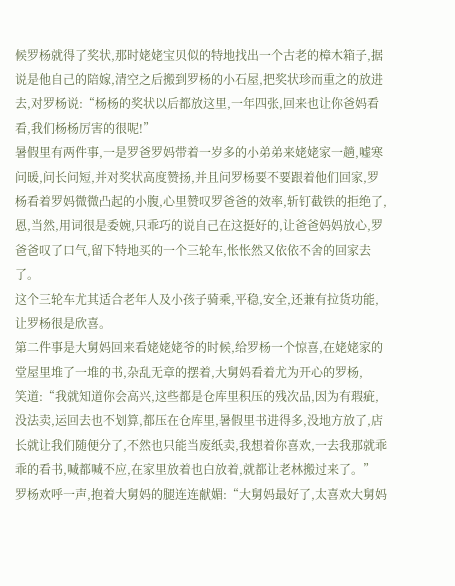候罗杨就得了奖状,那时姥姥宝贝似的特地找出一个古老的樟木箱子,据说是他自己的陪嫁,清空之后搬到罗杨的小石屋,把奖状珍而重之的放进去,对罗杨说:“杨杨的奖状以后都放这里,一年四张,回来也让你爸妈看看,我们杨杨厉害的很呢!”
暑假里有两件事,一是罗爸罗妈带着一岁多的小弟弟来姥姥家一趟,嘘寒问暖,问长问短,并对奖状高度赞扬,并且问罗杨要不要跟着他们回家,罗杨看着罗妈微微凸起的小腹,心里赞叹罗爸爸的效率,斩钉截铁的拒绝了,恩,当然,用词很是委婉,只乖巧的说自己在这挺好的,让爸爸妈妈放心,罗爸爸叹了口气,留下特地买的一个三轮车,怅怅然又依依不舍的回家去了。
这个三轮车尤其适合老年人及小孩子骑乘,平稳,安全,还兼有拉货功能,让罗杨很是欣喜。
第二件事是大舅妈回来看姥姥姥爷的时候,给罗杨一个惊喜,在姥姥家的堂屋里堆了一堆的书,杂乱无章的摆着,大舅妈看着尤为开心的罗杨,
笑道:“我就知道你会高兴,这些都是仓库里积压的残次品,因为有瑕疵,没法卖,运回去也不划算,都压在仓库里,暑假里书进得多,没地方放了,店长就让我们随便分了,不然也只能当废纸卖,我想着你喜欢,一去我那就乖乖的看书,喊都喊不应,在家里放着也白放着,就都让老林搬过来了。”
罗杨欢呼一声,抱着大舅妈的腿连连献媚:“大舅妈最好了,太喜欢大舅妈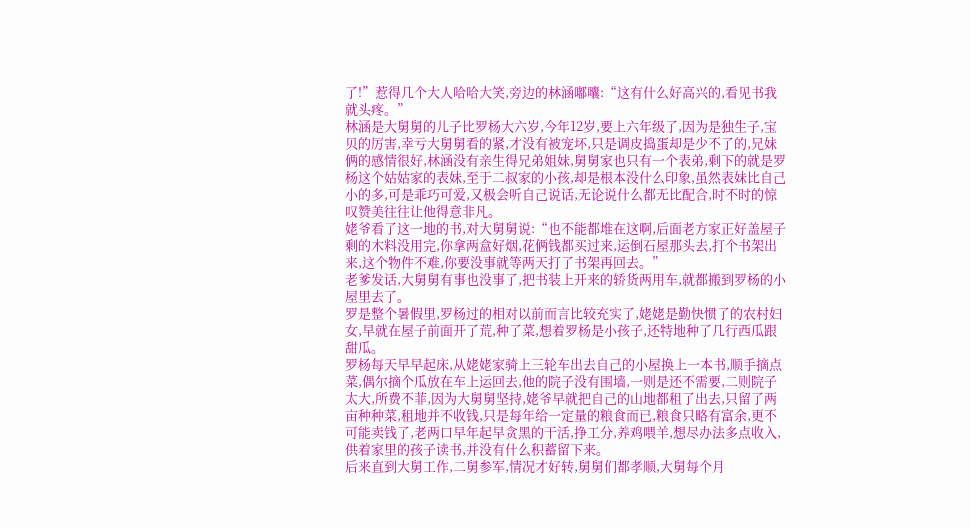了!”惹得几个大人哈哈大笑,旁边的林涵嘟囔:“这有什么好高兴的,看见书我就头疼。”
林涵是大舅舅的儿子比罗杨大六岁,今年12岁,要上六年级了,因为是独生子,宝贝的厉害,幸亏大舅舅看的紧,才没有被宠坏,只是调皮捣蛋却是少不了的,兄妹俩的感情很好,林涵没有亲生得兄弟姐妹,舅舅家也只有一个表弟,剩下的就是罗杨这个姑姑家的表妹,至于二叔家的小孩,却是根本没什么印象,虽然表妹比自己小的多,可是乖巧可爱,又极会听自己说话,无论说什么都无比配合,时不时的惊叹赞美往往让他得意非凡。
姥爷看了这一地的书,对大舅舅说:“也不能都堆在这啊,后面老方家正好盖屋子剩的木料没用完,你拿两盒好烟,花俩钱都买过来,运倒石屋那头去,打个书架出来,这个物件不难,你要没事就等两天打了书架再回去。”
老爹发话,大舅舅有事也没事了,把书装上开来的轿货两用车,就都搬到罗杨的小屋里去了。
罗是整个暑假里,罗杨过的相对以前而言比较充实了,姥姥是勤快惯了的农村妇女,早就在屋子前面开了荒,种了菜,想着罗杨是小孩子,还特地种了几行西瓜跟甜瓜。
罗杨每天早早起床,从姥姥家骑上三轮车出去自己的小屋换上一本书,顺手摘点菜,偶尔摘个瓜放在车上运回去,他的院子没有围墙,一则是还不需要,二则院子太大,所费不菲,因为大舅舅坚持,姥爷早就把自己的山地都租了出去,只留了两亩种种菜,租地并不收钱,只是每年给一定量的粮食而已,粮食只略有富余,更不可能卖钱了,老两口早年起早贪黑的干活,挣工分,养鸡喂羊,想尽办法多点收入,供着家里的孩子读书,并没有什么积蓄留下来。
后来直到大舅工作,二舅参军,情况才好转,舅舅们都孝顺,大舅每个月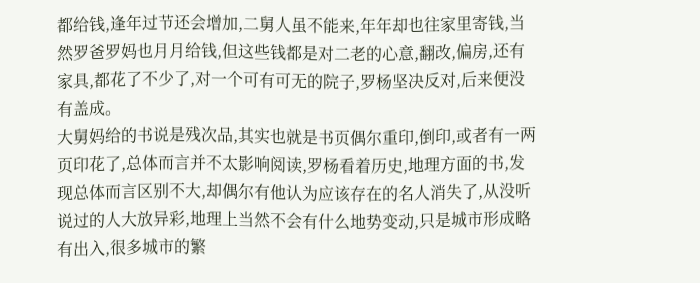都给钱,逢年过节还会增加,二舅人虽不能来,年年却也往家里寄钱,当然罗爸罗妈也月月给钱,但这些钱都是对二老的心意,翻改,偏房,还有家具,都花了不少了,对一个可有可无的院子,罗杨坚决反对,后来便没有盖成。
大舅妈给的书说是残次品,其实也就是书页偶尔重印,倒印,或者有一两页印花了,总体而言并不太影响阅读,罗杨看着历史,地理方面的书,发现总体而言区别不大,却偶尔有他认为应该存在的名人消失了,从没听说过的人大放异彩,地理上当然不会有什么地势变动,只是城市形成略有出入,很多城市的繁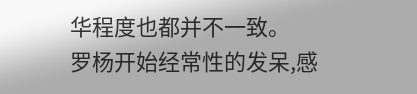华程度也都并不一致。
罗杨开始经常性的发呆,感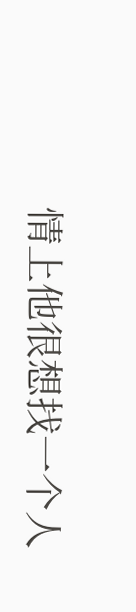情上他很想找一个人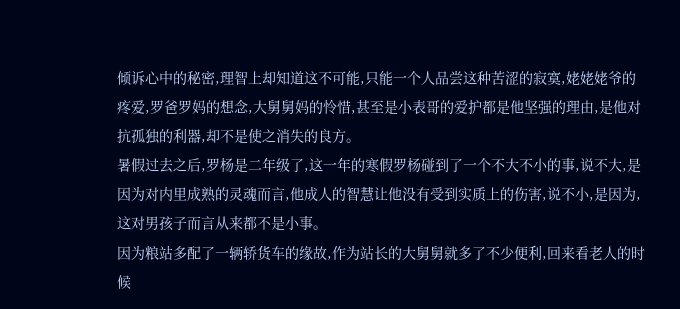倾诉心中的秘密,理智上却知道这不可能,只能一个人品尝这种苦涩的寂寞,姥姥姥爷的疼爱,罗爸罗妈的想念,大舅舅妈的怜惜,甚至是小表哥的爱护都是他坚强的理由,是他对抗孤独的利器,却不是使之消失的良方。
暑假过去之后,罗杨是二年级了,这一年的寒假罗杨碰到了一个不大不小的事,说不大,是因为对内里成熟的灵魂而言,他成人的智慧让他没有受到实质上的伤害,说不小,是因为,这对男孩子而言从来都不是小事。
因为粮站多配了一辆轿货车的缘故,作为站长的大舅舅就多了不少便利,回来看老人的时候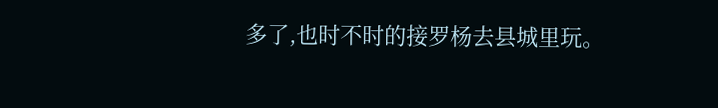多了,也时不时的接罗杨去县城里玩。